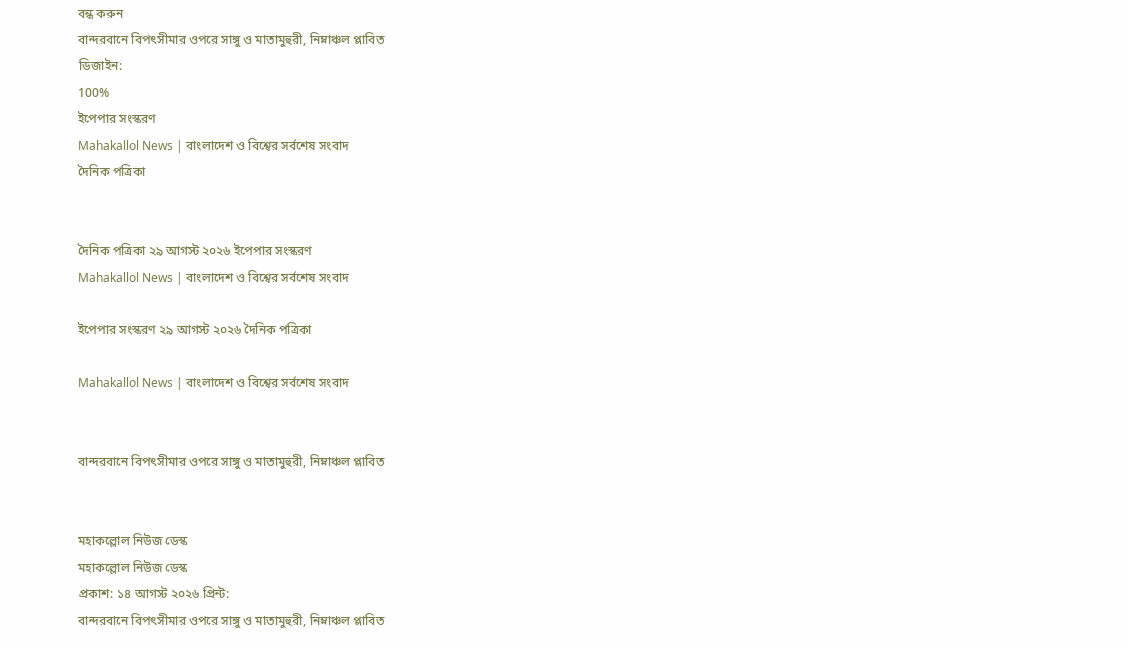বন্ধ করুন
বান্দরবানে বিপৎসীমার ওপরে সাঙ্গু ও মাতামুহুরী, নিম্নাঞ্চল প্লাবিত
ডিজাইন:
100%
ইপেপার সংস্করণ
Mahakallol News | বাংলাদেশ ও বিশ্বের সর্বশেষ সংবাদ
দৈনিক পত্রিকা


দৈনিক পত্রিকা ২৯ আগস্ট ২০২৬ ইপেপার সংস্করণ
Mahakallol News | বাংলাদেশ ও বিশ্বের সর্বশেষ সংবাদ

ইপেপার সংস্করণ ২৯ আগস্ট ২০২৬ দৈনিক পত্রিকা

Mahakallol News | বাংলাদেশ ও বিশ্বের সর্বশেষ সংবাদ


বান্দরবানে বিপৎসীমার ওপরে সাঙ্গু ও মাতামুহুরী, নিম্নাঞ্চল প্লাবিত


মহাকল্লোল নিউজ ডেস্ক
মহাকল্লোল নিউজ ডেস্ক
প্রকাশ: ১৪ আগস্ট ২০২৬ প্রিন্ট:
বান্দরবানে বিপৎসীমার ওপরে সাঙ্গু ও মাতামুহুরী, নিম্নাঞ্চল প্লাবিত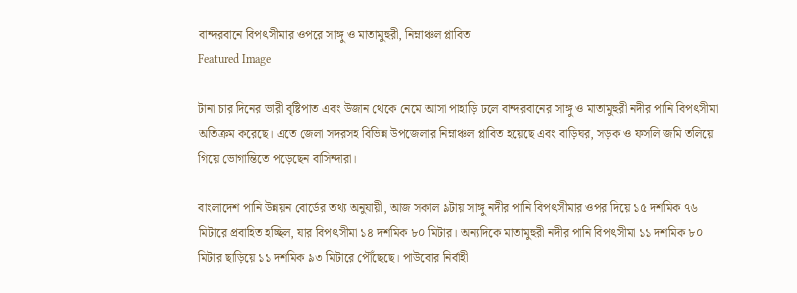বান্দরবানে বিপৎসীমার ওপরে সাঙ্গু ও মাতামুহুরী, নিম্নাঞ্চল প্লাবিত
Featured Image

টানা চার দিনের ভারী বৃষ্টিপাত এবং উজান থেকে নেমে আসা পাহাড়ি ঢলে বান্দরবানের সাঙ্গু ও মাতামুহুরী নদীর পানি বিপৎসীমা অতিক্রম করেছে। এতে জেলা সদরসহ বিভিন্ন উপজেলার নিম্নাঞ্চল প্লাবিত হয়েছে এবং বাড়িঘর, সড়ক ও ফসলি জমি তলিয়ে গিয়ে ভোগান্তিতে পড়েছেন বাসিন্দারা।

বাংলাদেশ পানি উন্নয়ন বোর্ডের তথ্য অনুযায়ী, আজ সকাল ৯টায় সাঙ্গু নদীর পানি বিপৎসীমার ওপর দিয়ে ১৫ দশমিক ৭৬ মিটারে প্রবাহিত হচ্ছিল, যার বিপৎসীমা ১৪ দশমিক ৮০ মিটার। অন্যদিকে মাতামুহুরী নদীর পানি বিপৎসীমা ১১ দশমিক ৮০ মিটার ছাড়িয়ে ১১ দশমিক ৯৩ মিটারে পৌঁছেছে। পাউবোর নির্বাহী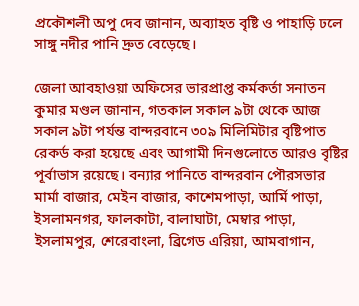প্রকৌশলী অপু দেব জানান, অব্যাহত বৃষ্টি ও পাহাড়ি ঢলে সাঙ্গু নদীর পানি দ্রুত বেড়েছে।

জেলা আবহাওয়া অফিসের ভারপ্রাপ্ত কর্মকর্তা সনাতন কুমার মণ্ডল জানান, গতকাল সকাল ৯টা থেকে আজ সকাল ৯টা পর্যন্ত বান্দরবানে ৩০৯ মিলিমিটার বৃষ্টিপাত রেকর্ড করা হয়েছে এবং আগামী দিনগুলোতে আরও বৃষ্টির পূর্বাভাস রয়েছে। বন্যার পানিতে বান্দরবান পৌরসভার মার্মা বাজার, মেইন বাজার, কাশেমপাড়া, আর্মি পাড়া, ইসলামনগর, ফালকাটা, বালাঘাটা, মেম্বার পাড়া, ইসলামপুর, শেরেবাংলা, ব্রিগেড এরিয়া, আমবাগান,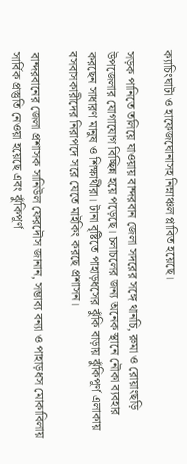ক্যাচিংঘাটা ও হাফেজঘোনাসহ নিম্নাঞ্চল প্লাবিত হয়েছে।

সড়ক পানিতে তলিয়ে যাওয়ায় বান্দরবান জেলা সদরের সঙ্গে থানচি, রুমা ও রোয়াংছড়ি উপজেলার যোগাযোগ বিচ্ছিন্ন হয়ে পড়েছে। চলাচলের জন্য অনেক স্থানে নৌকা ব্যবহার করছেন সাধারণ মানুষ ও শিক্ষার্থীরা। টানা বৃষ্টিতে পাহাড়ধসের ঝুঁকি বাড়ায় ঝুঁকিপূর্ণ এলাকায় বসবাসকারীদের নিরাপদে সরে যেতে মাইকিং করছে প্রশাসন।

বান্দরবানের জেলা প্রশাসক সানিউল ফেরদৌস জানান, সম্ভাব্য বন্যা ও পাহাড়ধস মোকাবিলায় সার্বিক প্রস্তুতি নেওয়া হয়েছে এবং ঝুঁকিপূর্ণ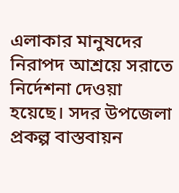এলাকার মানুষদের নিরাপদ আশ্রয়ে সরাতে নির্দেশনা দেওয়া হয়েছে। সদর উপজেলা প্রকল্প বাস্তবায়ন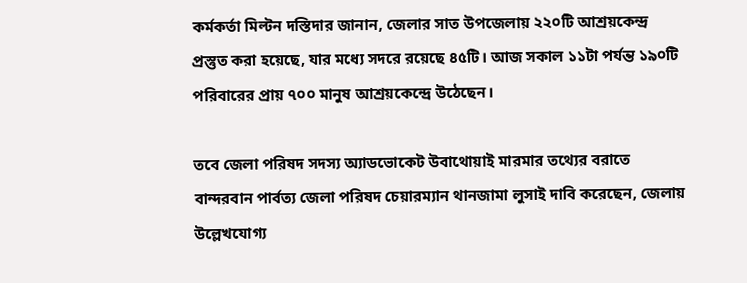কর্মকর্তা মিল্টন দস্তিদার জানান, জেলার সাত উপজেলায় ২২০টি আশ্রয়কেন্দ্র প্রস্তুত করা হয়েছে, যার মধ্যে সদরে রয়েছে ৪৫টি। আজ সকাল ১১টা পর্যন্ত ১৯০টি পরিবারের প্রায় ৭০০ মানুষ আশ্রয়কেন্দ্রে উঠেছেন।

তবে জেলা পরিষদ সদস্য অ্যাডভোকেট উবাথোয়াই মারমার তথ্যের বরাতে বান্দরবান পার্বত্য জেলা পরিষদ চেয়ারম্যান থানজামা লুসাই দাবি করেছেন, জেলায় উল্লেখযোগ্য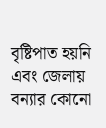বৃষ্টিপাত হয়নি এবং জেলায় বন্যার কোনো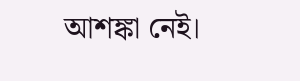আশঙ্কা নেই।